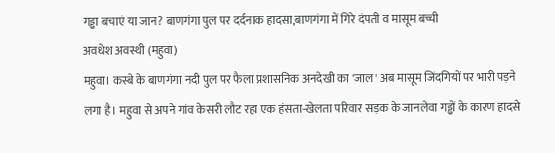गड्ढा बचाएं या जान? बाणगंगा पुल पर दर्दनाक हादसा,बाणगंगा में गिरे दंपती व मासूम बच्ची
अवधेश अवस्थी (महुवा)
महुवा। कस्बे के बाणगंगा नदी पुल पर फैला प्रशासनिक अनदेखी का 'जाल' अब मासूम जिंदगियों पर भारी पड़ने लगा है। महुवा से अपने गांव केसरी लौट रहा एक हंसता-खेलता परिवार सड़क के जानलेवा गड्ढों के कारण हादसे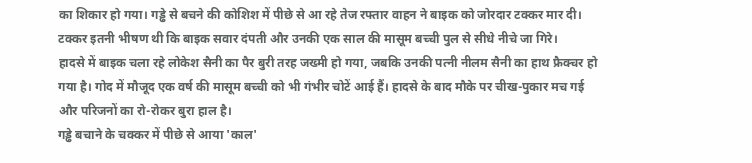का शिकार हो गया। गड्ढे से बचने की कोशिश में पीछे से आ रहे तेज रफ्तार वाहन ने बाइक को जोरदार टक्कर मार दी। टक्कर इतनी भीषण थी कि बाइक सवार दंपती और उनकी एक साल की मासूम बच्ची पुल से सीधे नीचे जा गिरे।
हादसे में बाइक चला रहे लोकेश सैनी का पैर बुरी तरह जख्मी हो गया, जबकि उनकी पत्नी नीलम सैनी का हाथ फ्रैक्चर हो गया है। गोद में मौजूद एक वर्ष की मासूम बच्ची को भी गंभीर चोटें आई हैं। हादसे के बाद मौके पर चीख-पुकार मच गई और परिजनों का रो-रोकर बुरा हाल है।
गड्ढे बचाने के चक्कर में पीछे से आया 'काल'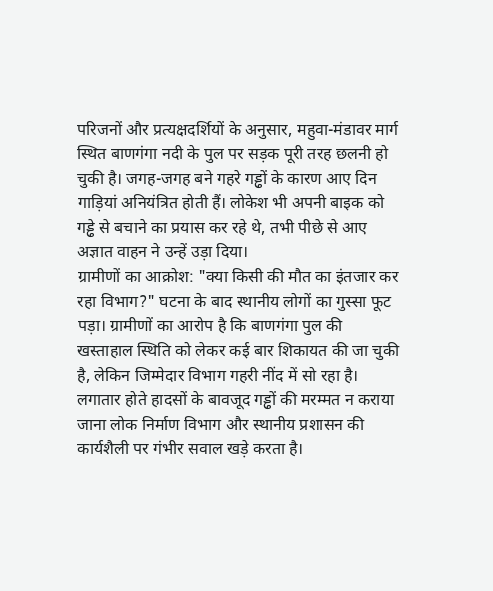परिजनों और प्रत्यक्षदर्शियों के अनुसार, महुवा-मंडावर मार्ग स्थित बाणगंगा नदी के पुल पर सड़क पूरी तरह छलनी हो चुकी है। जगह-जगह बने गहरे गड्ढों के कारण आए दिन गाड़ियां अनियंत्रित होती हैं। लोकेश भी अपनी बाइक को गड्ढे से बचाने का प्रयास कर रहे थे, तभी पीछे से आए अज्ञात वाहन ने उन्हें उड़ा दिया।
ग्रामीणों का आक्रोश: "क्या किसी की मौत का इंतजार कर रहा विभाग?" घटना के बाद स्थानीय लोगों का गुस्सा फूट पड़ा। ग्रामीणों का आरोप है कि बाणगंगा पुल की खस्ताहाल स्थिति को लेकर कई बार शिकायत की जा चुकी है, लेकिन जिम्मेदार विभाग गहरी नींद में सो रहा है। लगातार होते हादसों के बावजूद गड्ढों की मरम्मत न कराया जाना लोक निर्माण विभाग और स्थानीय प्रशासन की कार्यशैली पर गंभीर सवाल खड़े करता है।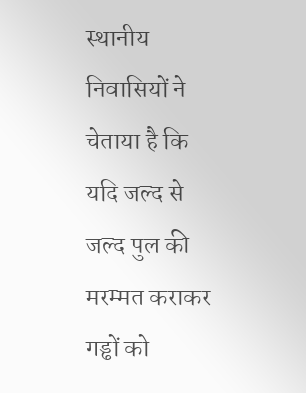स्थानीय निवासियों ने चेताया है कि यदि जल्द से जल्द पुल की मरम्मत कराकर गड्ढों को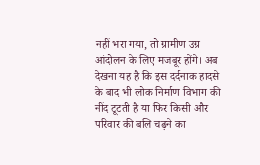नहीं भरा गया, तो ग्रामीण उग्र आंदोलन के लिए मजबूर होंगे। अब देखना यह है कि इस दर्दनाक हादसे के बाद भी लोक निर्माण विभाग की नींद टूटती है या फिर किसी और परिवार की बलि चढ़ने का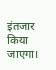इंतजार किया जाएगा।